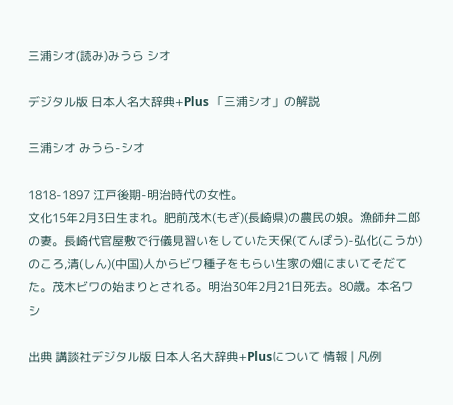三浦シオ(読み)みうら シオ

デジタル版 日本人名大辞典+Plus 「三浦シオ」の解説

三浦シオ みうら-シオ

1818-1897 江戸後期-明治時代の女性。
文化15年2月3日生まれ。肥前茂木(もぎ)(長崎県)の農民の娘。漁師弁二郎の妻。長崎代官屋敷で行儀見習いをしていた天保(てんぽう)-弘化(こうか)のころ,清(しん)(中国)人からビワ種子をもらい生家の畑にまいてそだてた。茂木ビワの始まりとされる。明治30年2月21日死去。80歳。本名ワシ

出典 講談社デジタル版 日本人名大辞典+Plusについて 情報 | 凡例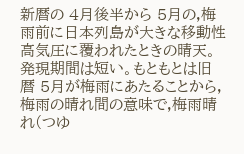新暦の 4月後半から 5月の,梅雨前に日本列島が大きな移動性高気圧に覆われたときの晴天。発現期間は短い。もともとは旧暦 5月が梅雨にあたることから,梅雨の晴れ間の意味で,梅雨晴れ(つゆ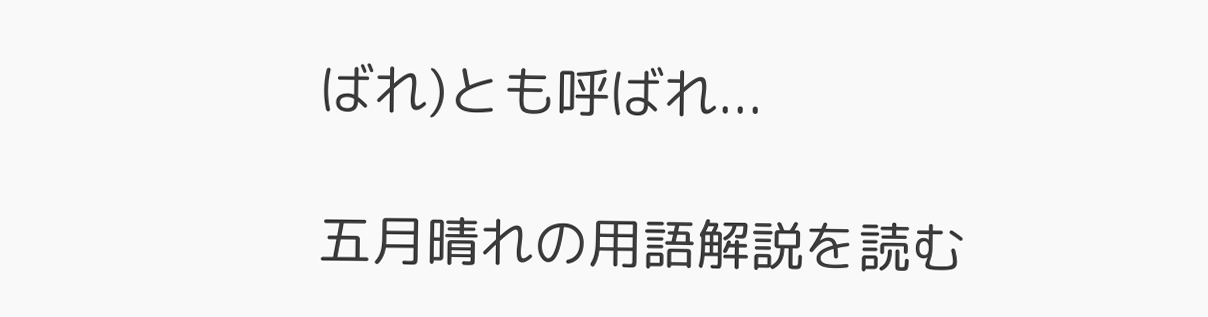ばれ)とも呼ばれ...

五月晴れの用語解説を読む